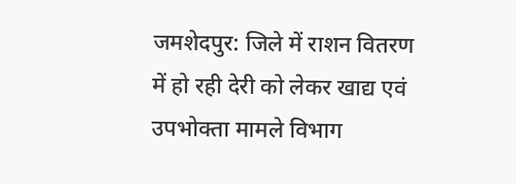जमशेदपुर: जिले में राशन वितरण में हो रही देरी को लेकर खाद्य एवं उपभोक्ता मामले विभाग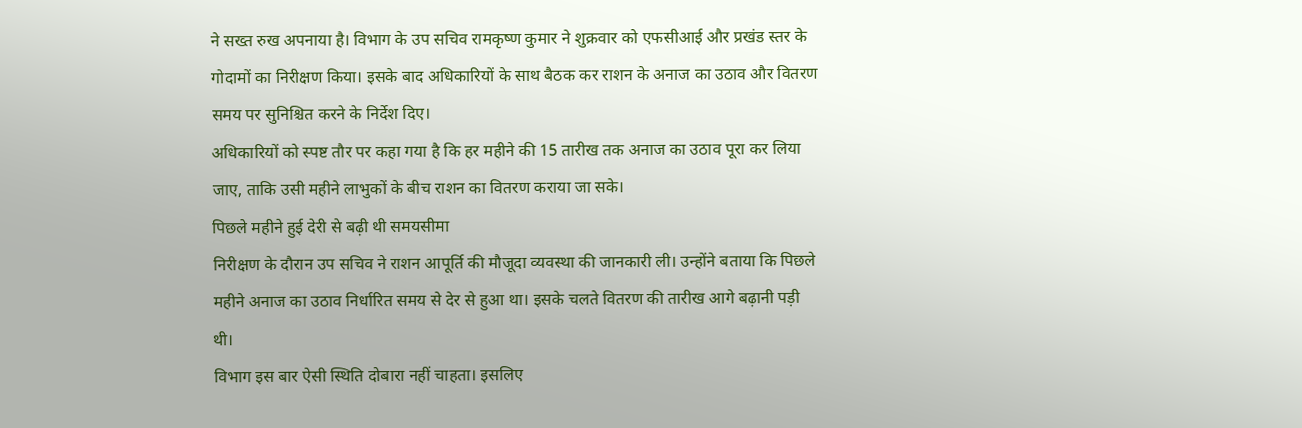ने सख्त रुख अपनाया है। विभाग के उप सचिव रामकृष्ण कुमार ने शुक्रवार को एफसीआई और प्रखंड स्तर के गोदामों का निरीक्षण किया। इसके बाद अधिकारियों के साथ बैठक कर राशन के अनाज का उठाव और वितरण समय पर सुनिश्चित करने के निर्देश दिए।
अधिकारियों को स्पष्ट तौर पर कहा गया है कि हर महीने की 15 तारीख तक अनाज का उठाव पूरा कर लिया जाए, ताकि उसी महीने लाभुकों के बीच राशन का वितरण कराया जा सके।
पिछले महीने हुई देरी से बढ़ी थी समयसीमा
निरीक्षण के दौरान उप सचिव ने राशन आपूर्ति की मौजूदा व्यवस्था की जानकारी ली। उन्होंने बताया कि पिछले महीने अनाज का उठाव निर्धारित समय से देर से हुआ था। इसके चलते वितरण की तारीख आगे बढ़ानी पड़ी थी।
विभाग इस बार ऐसी स्थिति दोबारा नहीं चाहता। इसलिए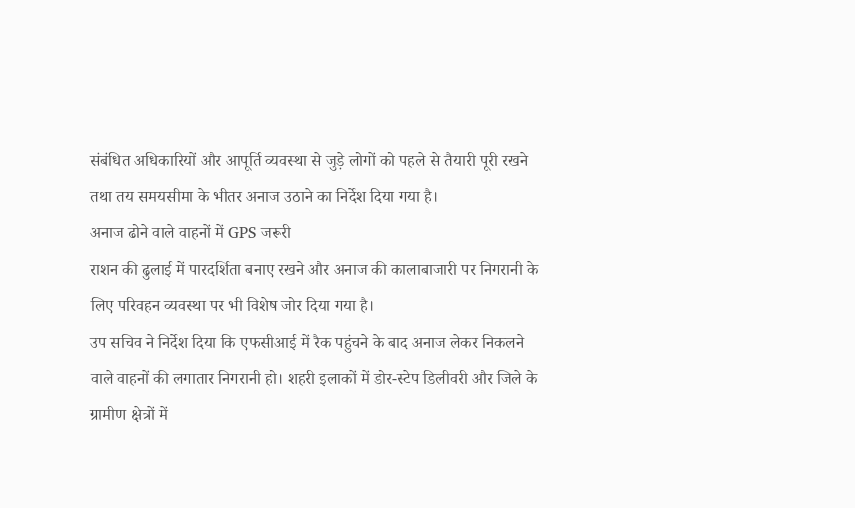संबंधित अधिकारियों और आपूर्ति व्यवस्था से जुड़े लोगों को पहले से तैयारी पूरी रखने तथा तय समयसीमा के भीतर अनाज उठाने का निर्देश दिया गया है।
अनाज ढोने वाले वाहनों में GPS जरूरी
राशन की ढुलाई में पारदर्शिता बनाए रखने और अनाज की कालाबाजारी पर निगरानी के लिए परिवहन व्यवस्था पर भी विशेष जोर दिया गया है।
उप सचिव ने निर्देश दिया कि एफसीआई में रैक पहुंचने के बाद अनाज लेकर निकलने वाले वाहनों की लगातार निगरानी हो। शहरी इलाकों में डोर-स्टेप डिलीवरी और जिले के ग्रामीण क्षेत्रों में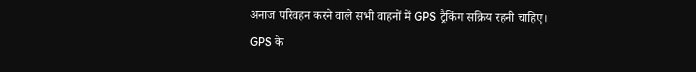अनाज परिवहन करने वाले सभी वाहनों में GPS ट्रैकिंग सक्रिय रहनी चाहिए।
GPS के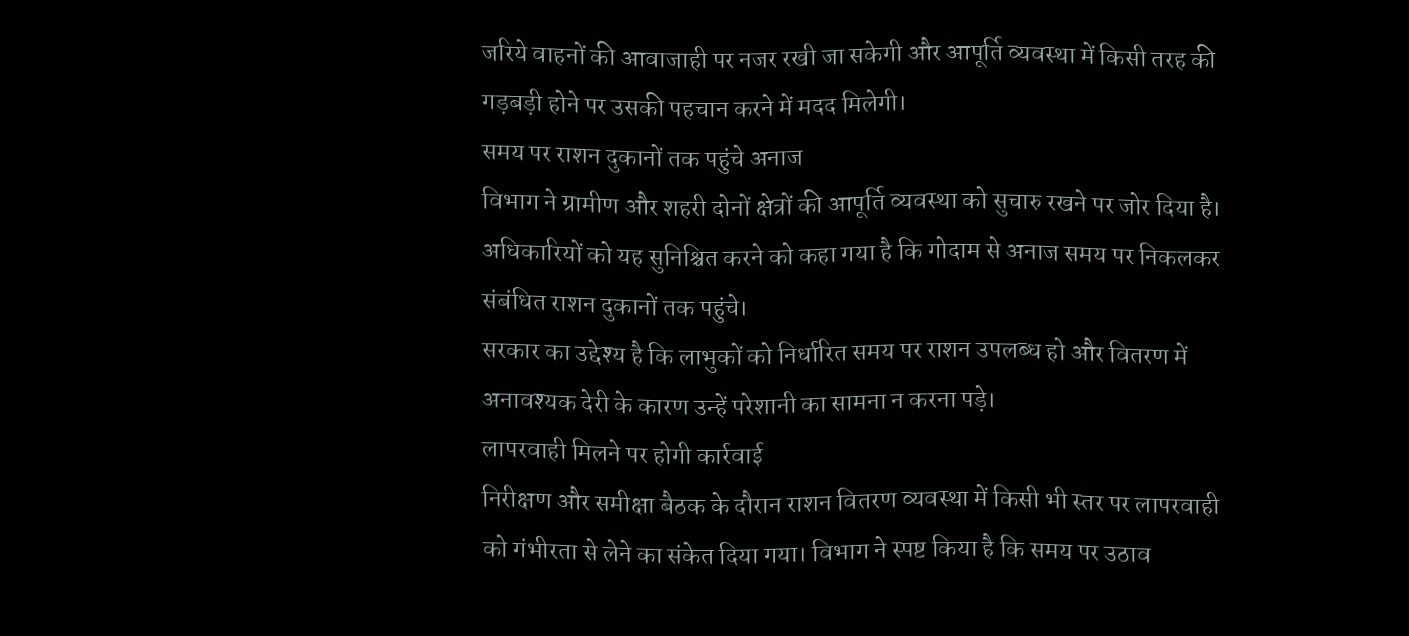जरिये वाहनों की आवाजाही पर नजर रखी जा सकेगी और आपूर्ति व्यवस्था में किसी तरह की गड़बड़ी होने पर उसकी पहचान करने में मदद मिलेगी।
समय पर राशन दुकानों तक पहुंचे अनाज
विभाग ने ग्रामीण और शहरी दोनों क्षेत्रों की आपूर्ति व्यवस्था को सुचारु रखने पर जोर दिया है। अधिकारियों को यह सुनिश्चित करने को कहा गया है कि गोदाम से अनाज समय पर निकलकर संबंधित राशन दुकानों तक पहुंचे।
सरकार का उद्देश्य है कि लाभुकों को निर्धारित समय पर राशन उपलब्ध हो और वितरण में अनावश्यक देरी के कारण उन्हें परेशानी का सामना न करना पड़े।
लापरवाही मिलने पर होगी कार्रवाई
निरीक्षण और समीक्षा बैठक के दौरान राशन वितरण व्यवस्था में किसी भी स्तर पर लापरवाही को गंभीरता से लेने का संकेत दिया गया। विभाग ने स्पष्ट किया है कि समय पर उठाव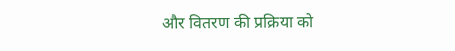और वितरण की प्रक्रिया को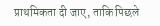प्राथमिकता दी जाए, ताकि पिछले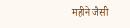महीने जैसी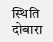स्थिति दोबारा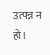उत्पन्न न हो।